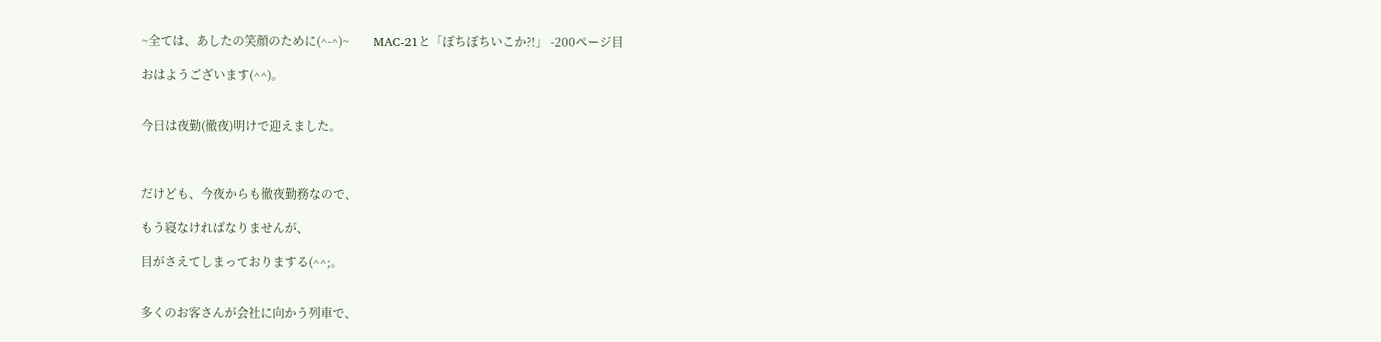~全ては、あしたの笑顔のために(^-^)~        MAC-21と「ぼちぼちいこか?!」 -200ページ目

おはようございます(^^)。


今日は夜勤(徹夜)明けで迎えました。



だけども、今夜からも徹夜勤務なので、

もう寝なければなりませんが、

目がさえてしまっておりまする(^^;。


多くのお客さんが会社に向かう列車で、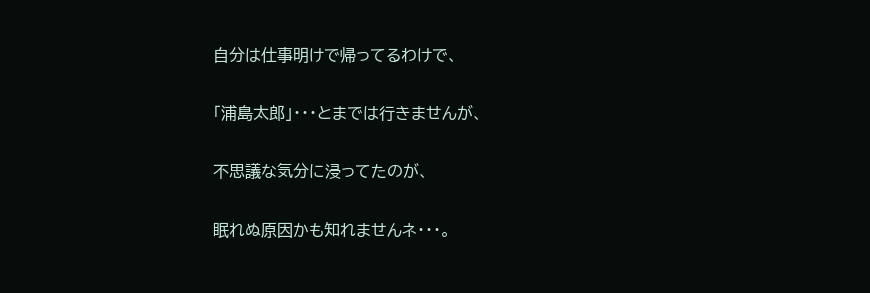自分は仕事明けで帰ってるわけで、

「浦島太郎」・・・とまでは行きませんが、

不思議な気分に浸ってたのが、

眠れぬ原因かも知れませんネ・・・。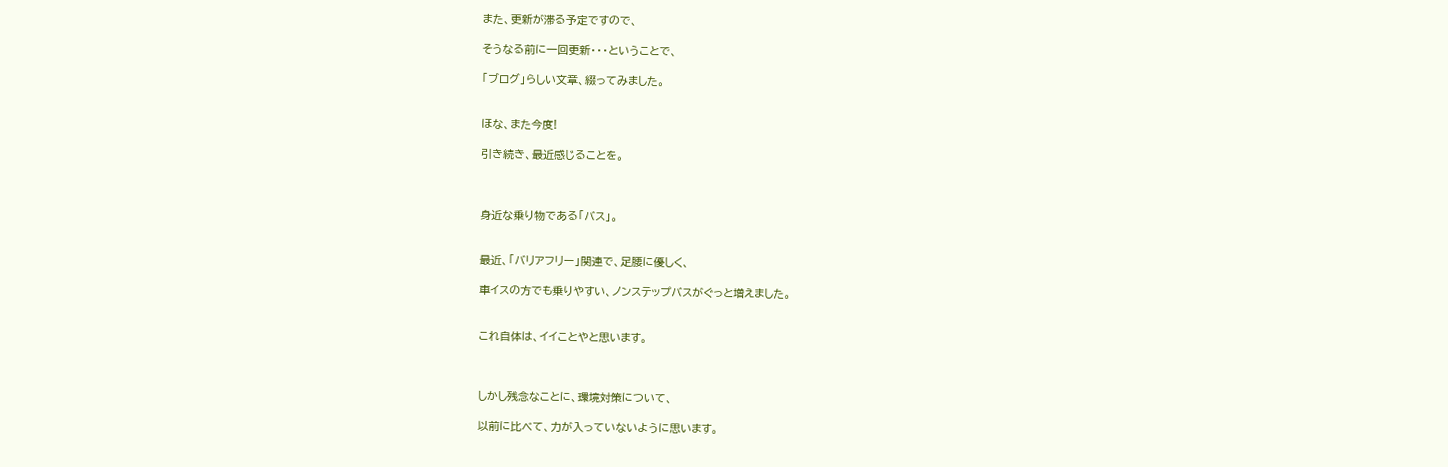また、更新が滞る予定ですので、

そうなる前に一回更新・・・ということで、

「ブログ」らしい文章、綴ってみました。


ほな、また今度!

引き続き、最近感じることを。



身近な乗り物である「バス」。


最近、「バリアフリー」関連で、足腰に優しく、

車イスの方でも乗りやすい、ノンステップバスがぐっと増えました。


これ自体は、イイことやと思います。



しかし残念なことに、環境対策について、

以前に比べて、力が入っていないように思います。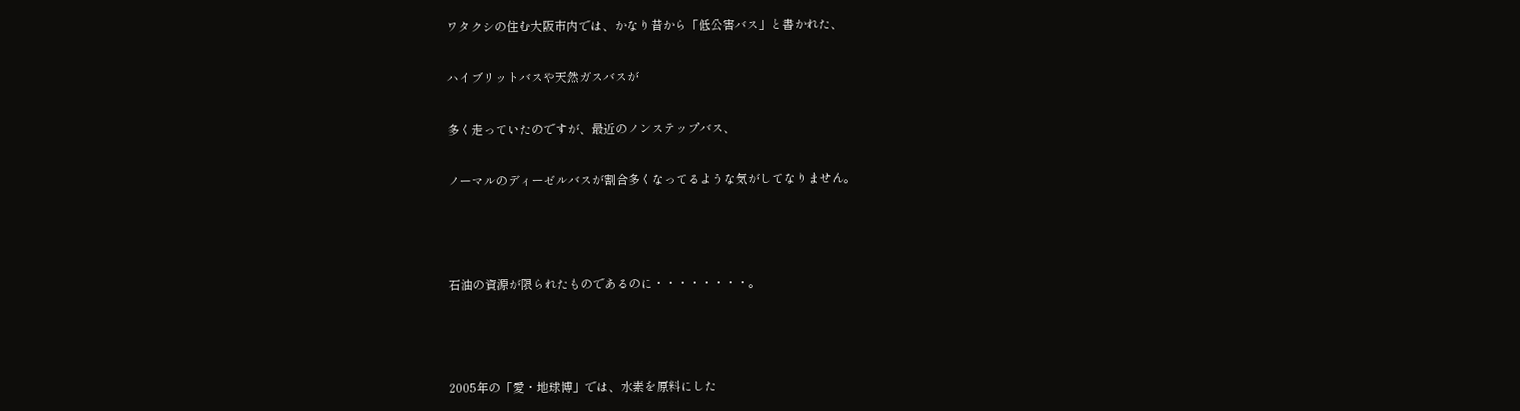ワタクシの住む大阪市内では、かなり昔から「低公害バス」と書かれた、

ハイブリットバスや天然ガスバスが

多く走っていたのですが、最近のノンステップバス、

ノーマルのディーゼルバスが割合多くなってるような気がしてなりません。



石油の資源が限られたものであるのに・・・・・・・・。



2005年の「愛・地球博」では、水素を原料にした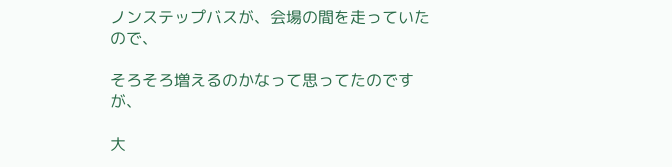ノンステップバスが、会場の間を走っていたので、

そろそろ増えるのかなって思ってたのですが、

大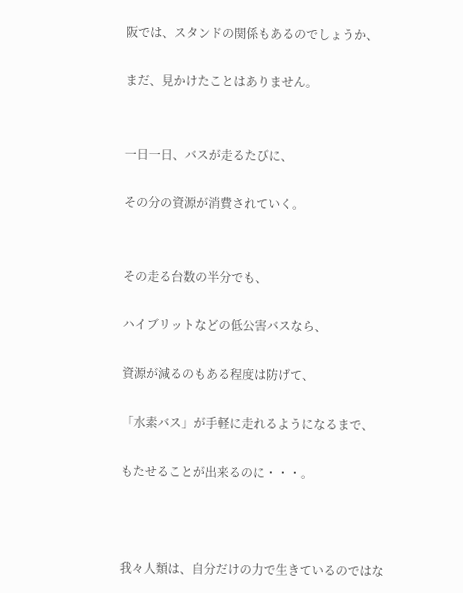阪では、スタンドの関係もあるのでしょうか、

まだ、見かけたことはありません。


一日一日、バスが走るたびに、

その分の資源が消費されていく。


その走る台数の半分でも、

ハイブリットなどの低公害バスなら、

資源が減るのもある程度は防げて、

「水素バス」が手軽に走れるようになるまで、

もたせることが出来るのに・・・。



我々人類は、自分だけの力で生きているのではな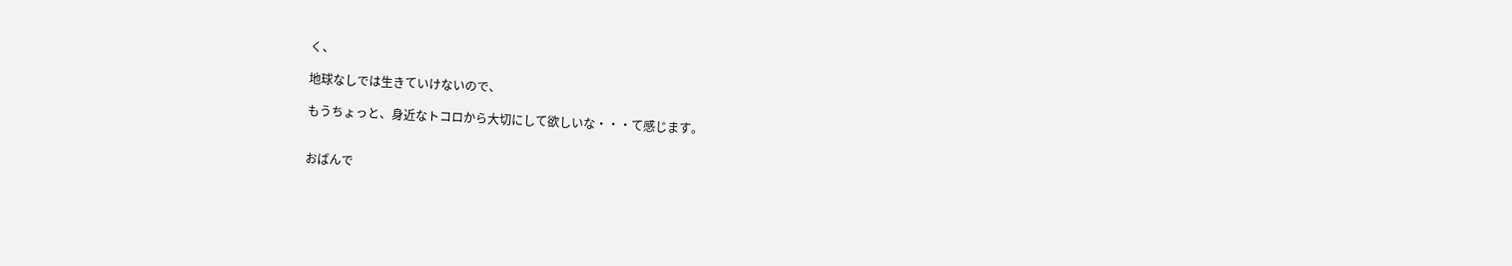く、

地球なしでは生きていけないので、

もうちょっと、身近なトコロから大切にして欲しいな・・・て感じます。


おばんで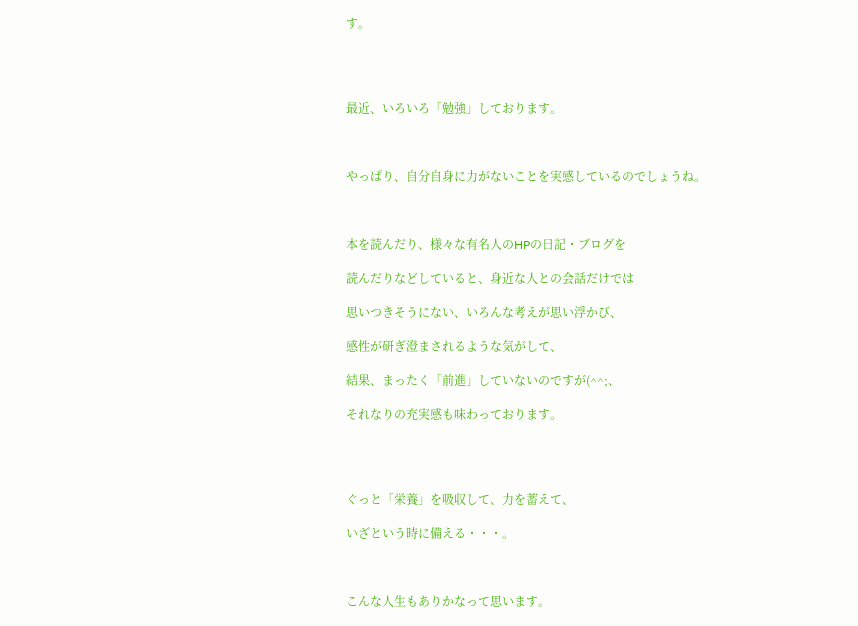す。




最近、いろいろ「勉強」しております。



やっぱり、自分自身に力がないことを実感しているのでしょうね。



本を読んだり、様々な有名人のHPの日記・ブログを

読んだりなどしていると、身近な人との会話だけでは

思いつきそうにない、いろんな考えが思い浮かび、

感性が研ぎ澄まされるような気がして、

結果、まったく「前進」していないのですが(^^;、

それなりの充実感も味わっております。




ぐっと「栄養」を吸収して、力を蓄えて、

いざという時に備える・・・。



こんな人生もありかなって思います。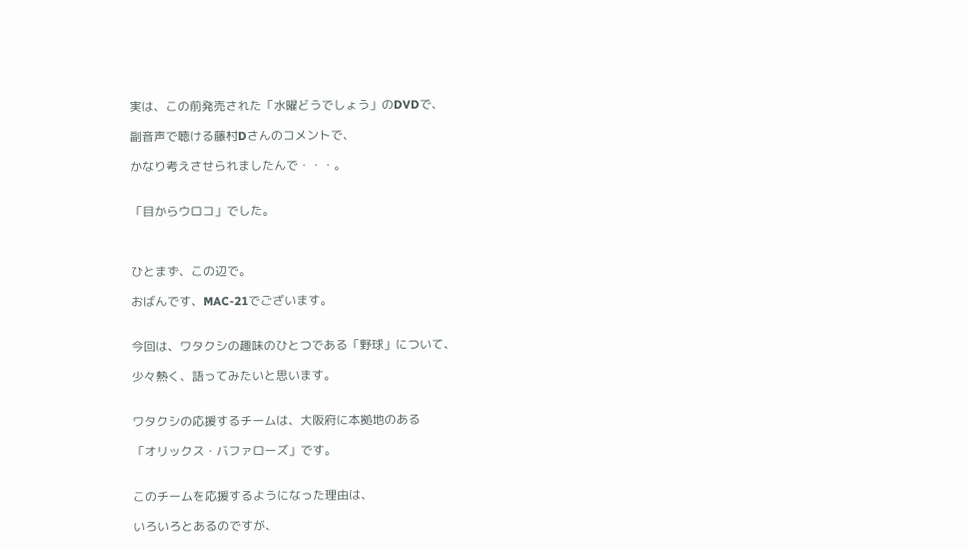実は、この前発売された「水曜どうでしょう」のDVDで、

副音声で聴ける藤村Dさんのコメントで、

かなり考えさせられましたんで・・・。


「目からウロコ」でした。



ひとまず、この辺で。

おばんです、MAC-21でございます。


今回は、ワタクシの趣味のひとつである「野球」について、

少々熱く、語ってみたいと思います。


ワタクシの応援するチームは、大阪府に本拠地のある

「オリックス・バファローズ」です。


このチームを応援するようになった理由は、

いろいろとあるのですが、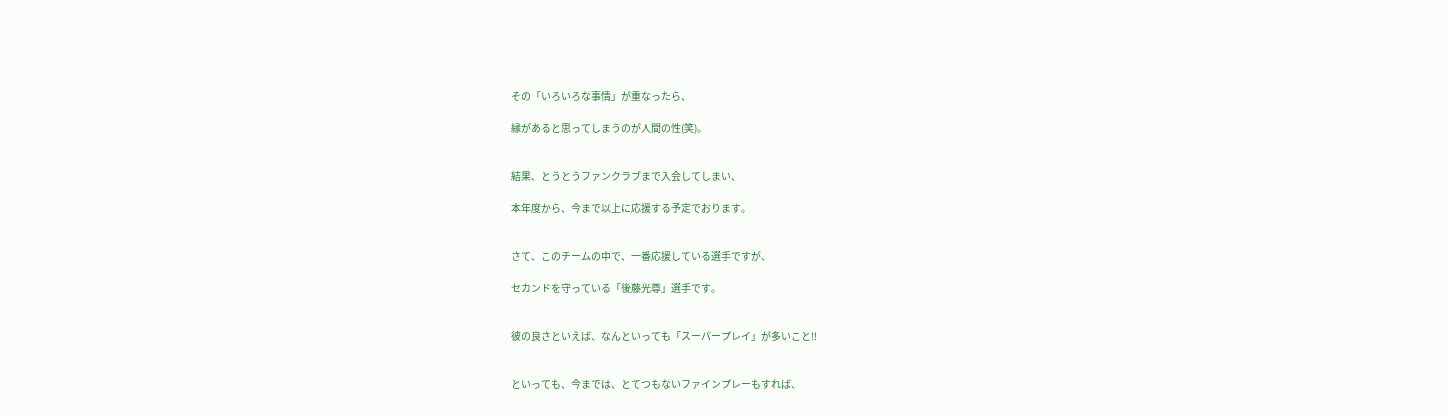その「いろいろな事情」が重なったら、

縁があると思ってしまうのが人間の性(笑)。


結果、とうとうファンクラブまで入会してしまい、

本年度から、今まで以上に応援する予定でおります。


さて、このチームの中で、一番応援している選手ですが、

セカンドを守っている「後藤光尊」選手です。


彼の良さといえば、なんといっても「スーパープレイ」が多いこと!!


といっても、今までは、とてつもないファインプレーもすれば、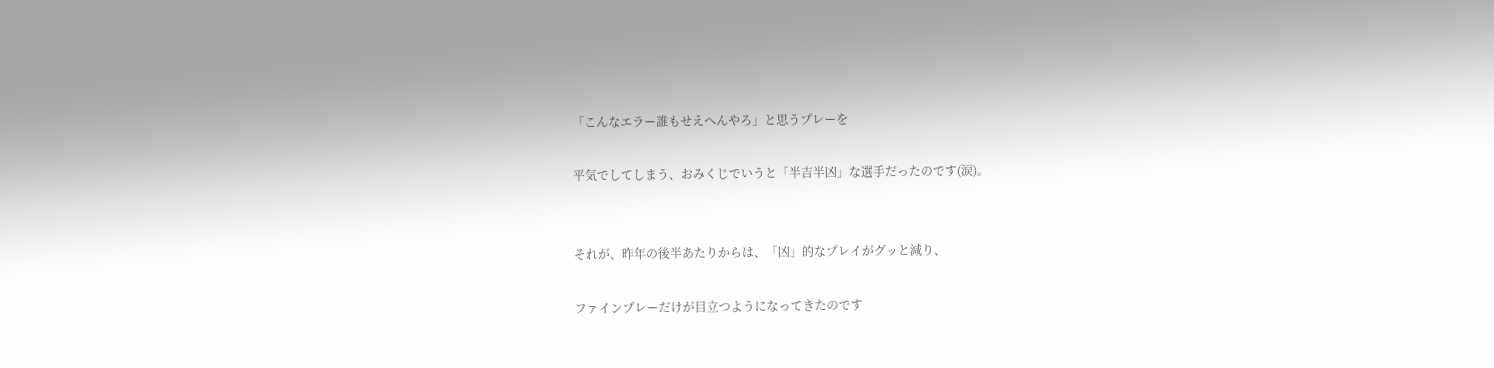「こんなエラー誰もせえへんやろ」と思うプレーを

平気でしてしまう、おみくじでいうと「半吉半凶」な選手だったのです(涙)。


それが、昨年の後半あたりからは、「凶」的なプレイがグッと減り、

ファインプレーだけが目立つようになってきたのです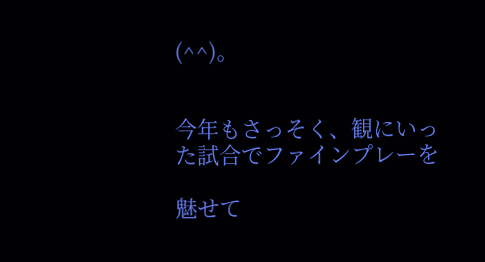(^^)。


今年もさっそく、観にいった試合でファインプレーを

魅せて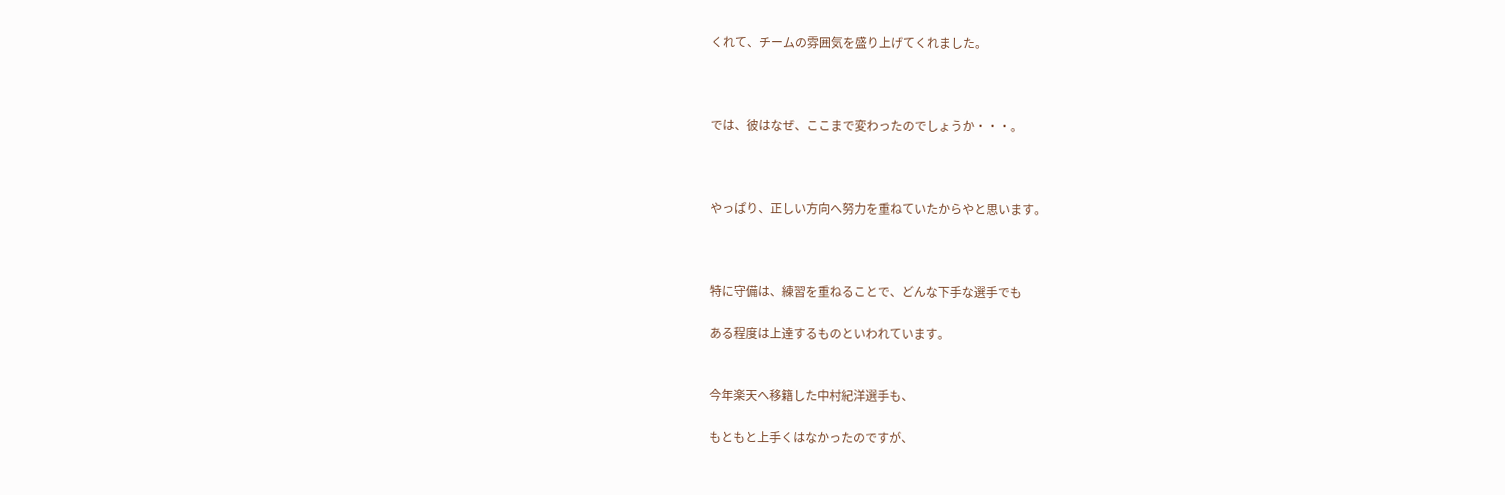くれて、チームの雰囲気を盛り上げてくれました。



では、彼はなぜ、ここまで変わったのでしょうか・・・。



やっぱり、正しい方向へ努力を重ねていたからやと思います。



特に守備は、練習を重ねることで、どんな下手な選手でも

ある程度は上達するものといわれています。


今年楽天へ移籍した中村紀洋選手も、

もともと上手くはなかったのですが、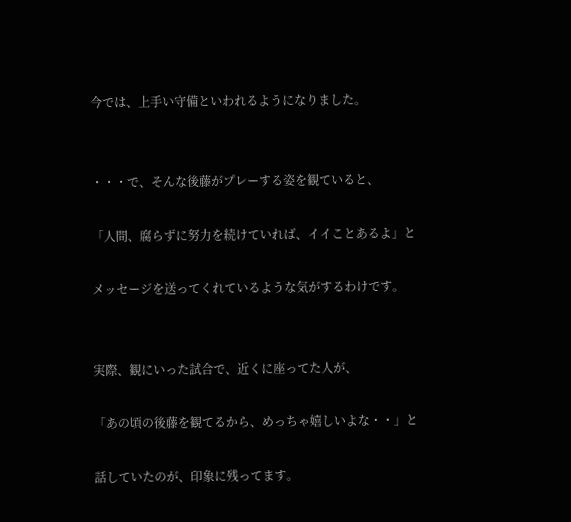今では、上手い守備といわれるようになりました。


・・・で、そんな後藤がプレーする姿を観ていると、

「人間、腐らずに努力を続けていれば、イイことあるよ」と

メッセージを送ってくれているような気がするわけです。


実際、観にいった試合で、近くに座ってた人が、

「あの頃の後藤を観てるから、めっちゃ嬉しいよな・・」と

話していたのが、印象に残ってます。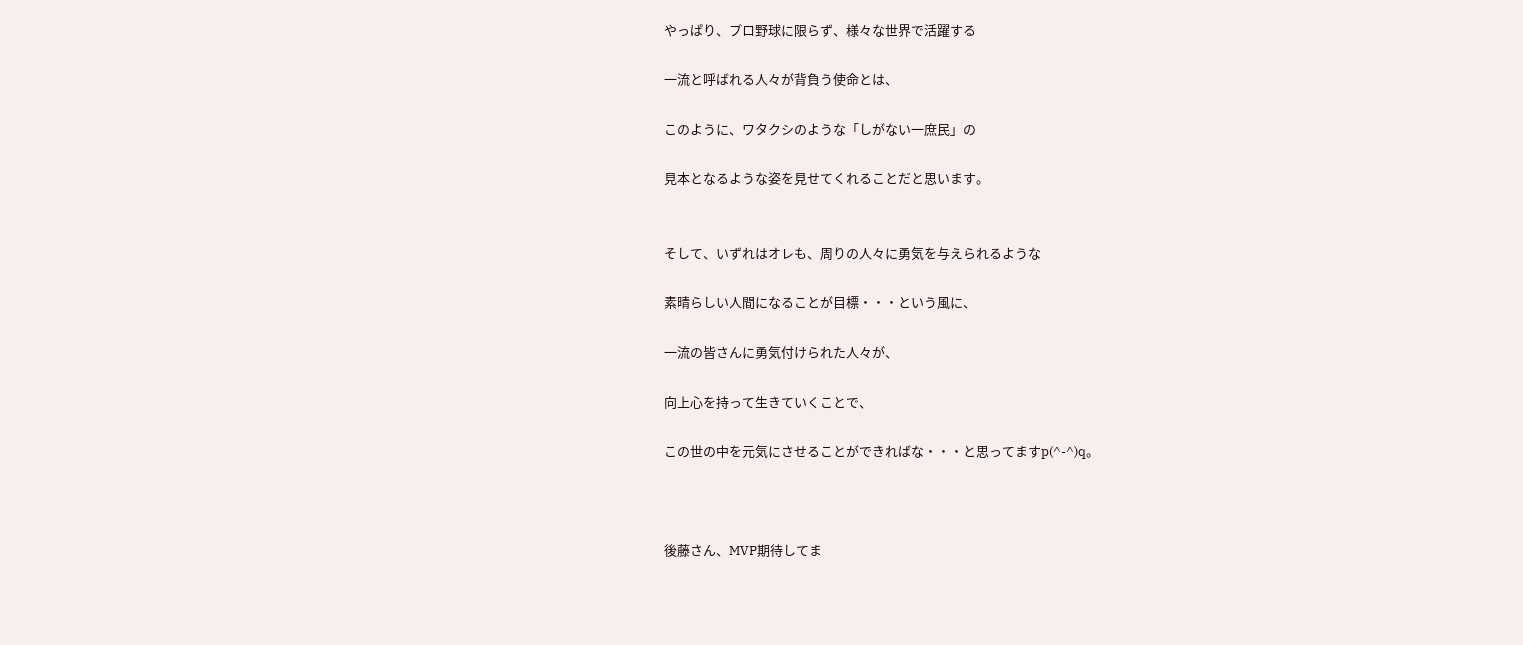やっぱり、プロ野球に限らず、様々な世界で活躍する

一流と呼ばれる人々が背負う使命とは、

このように、ワタクシのような「しがない一庶民」の

見本となるような姿を見せてくれることだと思います。


そして、いずれはオレも、周りの人々に勇気を与えられるような

素晴らしい人間になることが目標・・・という風に、

一流の皆さんに勇気付けられた人々が、

向上心を持って生きていくことで、

この世の中を元気にさせることができればな・・・と思ってますp(^-^)q。



後藤さん、MVP期待してま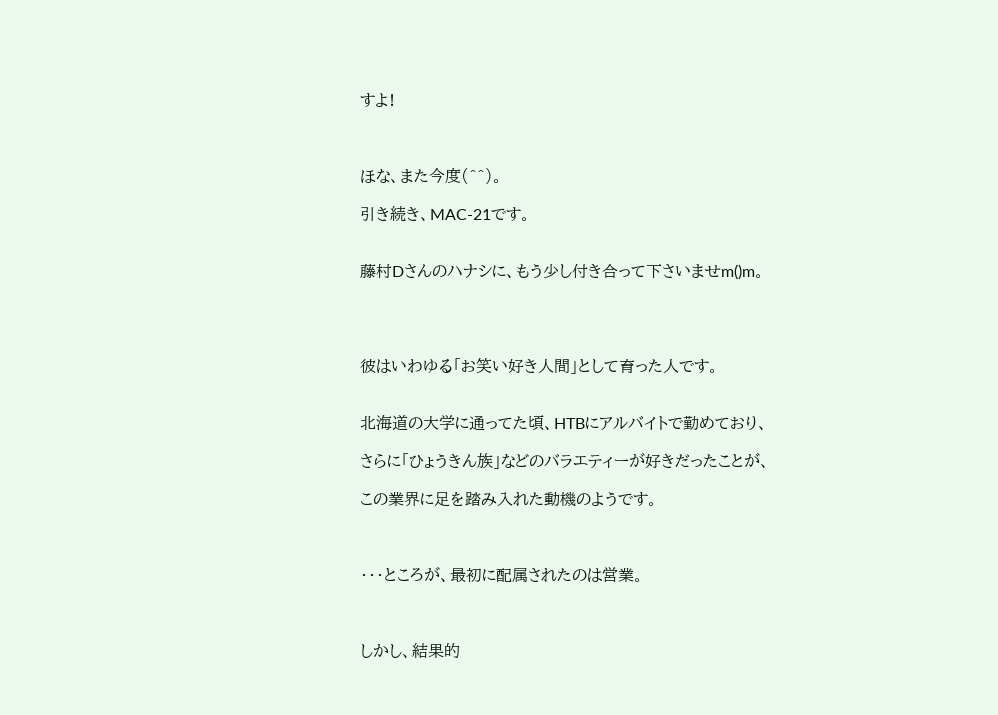すよ!



ほな、また今度(^^)。

引き続き、MAC-21です。


藤村Dさんのハナシに、もう少し付き合って下さいませm()m。




彼はいわゆる「お笑い好き人間」として育った人です。


北海道の大学に通ってた頃、HTBにアルバイトで勤めており、

さらに「ひょうきん族」などのバラエティーが好きだったことが、

この業界に足を踏み入れた動機のようです。



・・・ところが、最初に配属されたのは営業。



しかし、結果的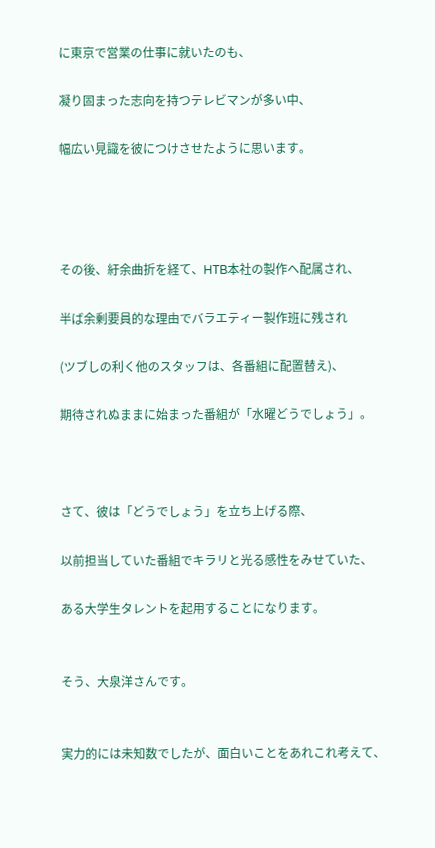に東京で営業の仕事に就いたのも、

凝り固まった志向を持つテレビマンが多い中、

幅広い見識を彼につけさせたように思います。




その後、紆余曲折を経て、HTB本社の製作へ配属され、

半ば余剰要員的な理由でバラエティー製作班に残され

(ツブしの利く他のスタッフは、各番組に配置替え)、

期待されぬままに始まった番組が「水曜どうでしょう」。



さて、彼は「どうでしょう」を立ち上げる際、

以前担当していた番組でキラリと光る感性をみせていた、

ある大学生タレントを起用することになります。


そう、大泉洋さんです。


実力的には未知数でしたが、面白いことをあれこれ考えて、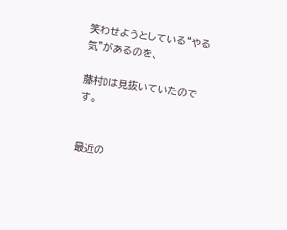笑わせようとしている“やる気”があるのを、

藤村Dは見抜いていたのです。


最近の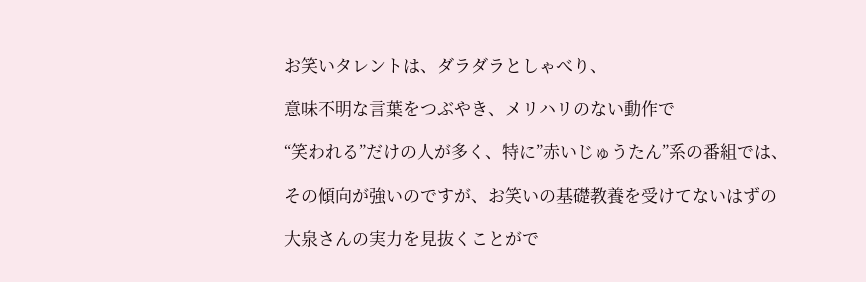お笑いタレントは、ダラダラとしゃべり、

意味不明な言葉をつぶやき、メリハリのない動作で

“笑われる”だけの人が多く、特に”赤いじゅうたん”系の番組では、

その傾向が強いのですが、お笑いの基礎教養を受けてないはずの

大泉さんの実力を見抜くことがで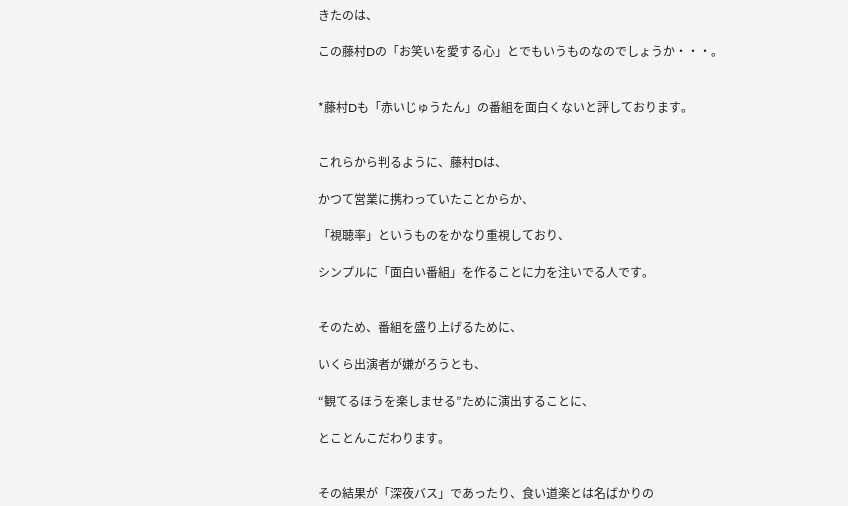きたのは、

この藤村Dの「お笑いを愛する心」とでもいうものなのでしょうか・・・。


*藤村Dも「赤いじゅうたん」の番組を面白くないと評しております。


これらから判るように、藤村Dは、

かつて営業に携わっていたことからか、

「視聴率」というものをかなり重視しており、

シンプルに「面白い番組」を作ることに力を注いでる人です。


そのため、番組を盛り上げるために、

いくら出演者が嫌がろうとも、

“観てるほうを楽しませる”ために演出することに、

とことんこだわります。


その結果が「深夜バス」であったり、食い道楽とは名ばかりの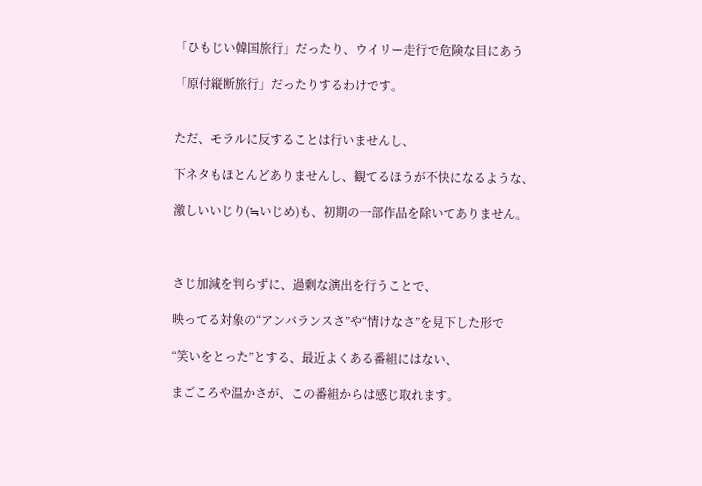「ひもじい韓国旅行」だったり、ウイリー走行で危険な目にあう

「原付縦断旅行」だったりするわけです。


ただ、モラルに反することは行いませんし、

下ネタもほとんどありませんし、観てるほうが不快になるような、

激しいいじり(≒いじめ)も、初期の一部作品を除いてありません。



さじ加減を判らずに、過剰な演出を行うことで、

映ってる対象の“アンバランスさ”や“情けなさ”を見下した形で

“笑いをとった”とする、最近よくある番組にはない、

まごころや温かさが、この番組からは感じ取れます。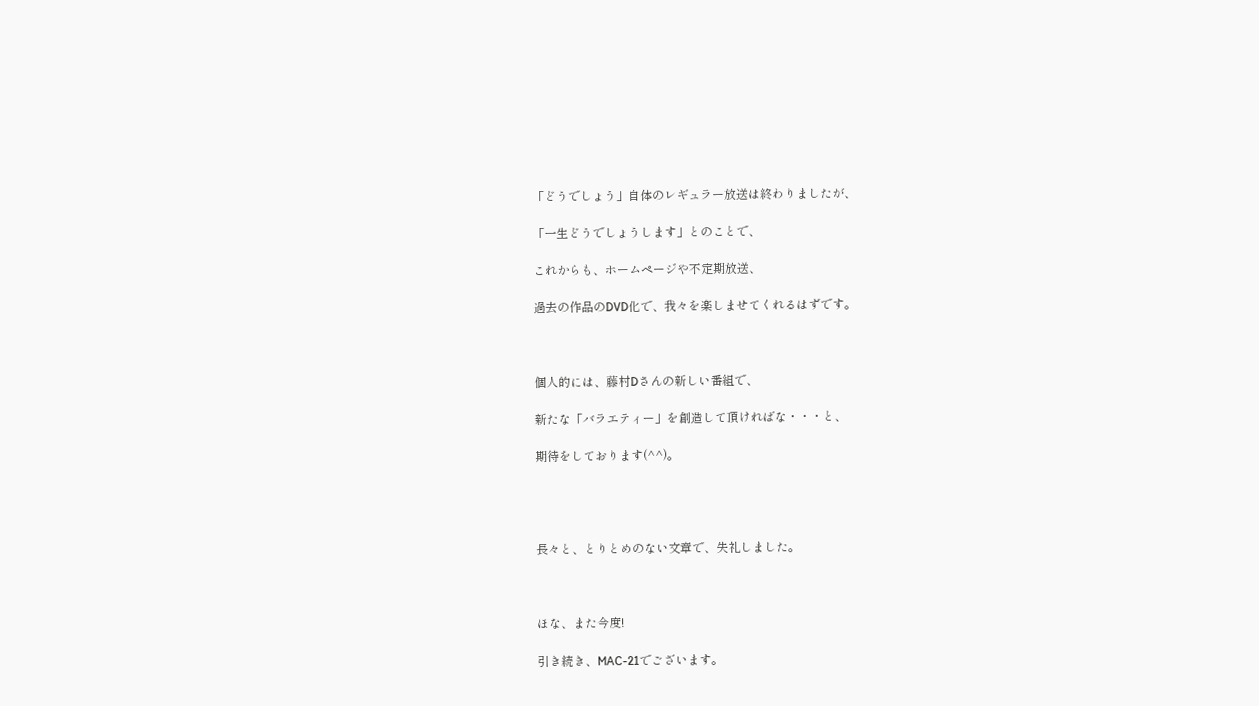「どうでしょう」自体のレギュラー放送は終わりましたが、

「一生どうでしょうします」とのことで、

これからも、ホームページや不定期放送、

過去の作品のDVD化で、我々を楽しませてくれるはずです。



個人的には、藤村Dさんの新しい番組で、

新たな「バラエティー」を創造して頂ければな・・・と、

期待をしております(^^)。




長々と、とりとめのない文章で、失礼しました。



ほな、また今度!

引き続き、MAC-21でございます。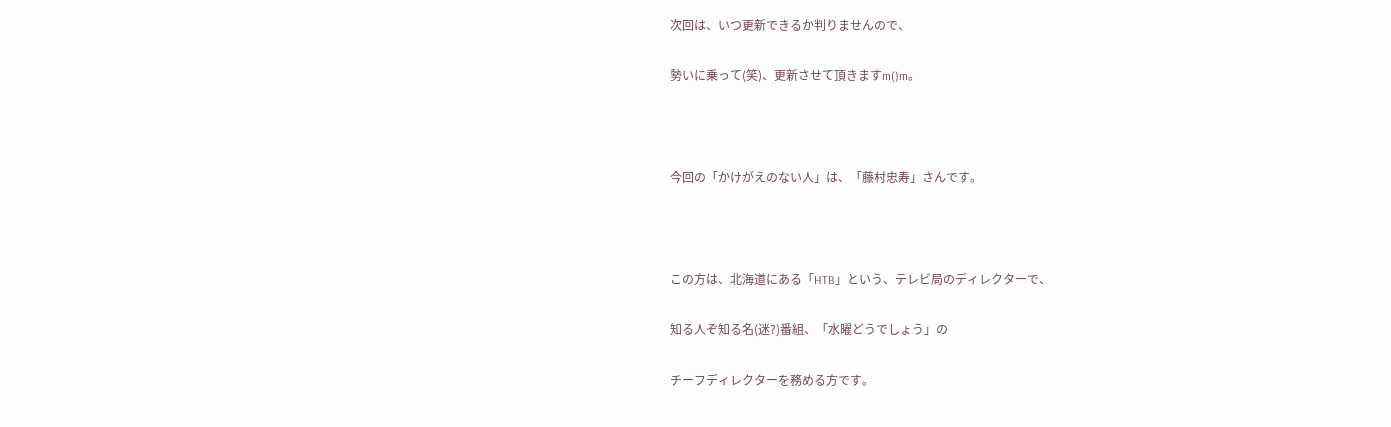次回は、いつ更新できるか判りませんので、

勢いに乗って(笑)、更新させて頂きますm()m。



今回の「かけがえのない人」は、「藤村忠寿」さんです。



この方は、北海道にある「HTB」という、テレビ局のディレクターで、

知る人ぞ知る名(迷?)番組、「水曜どうでしょう」の

チーフディレクターを務める方です。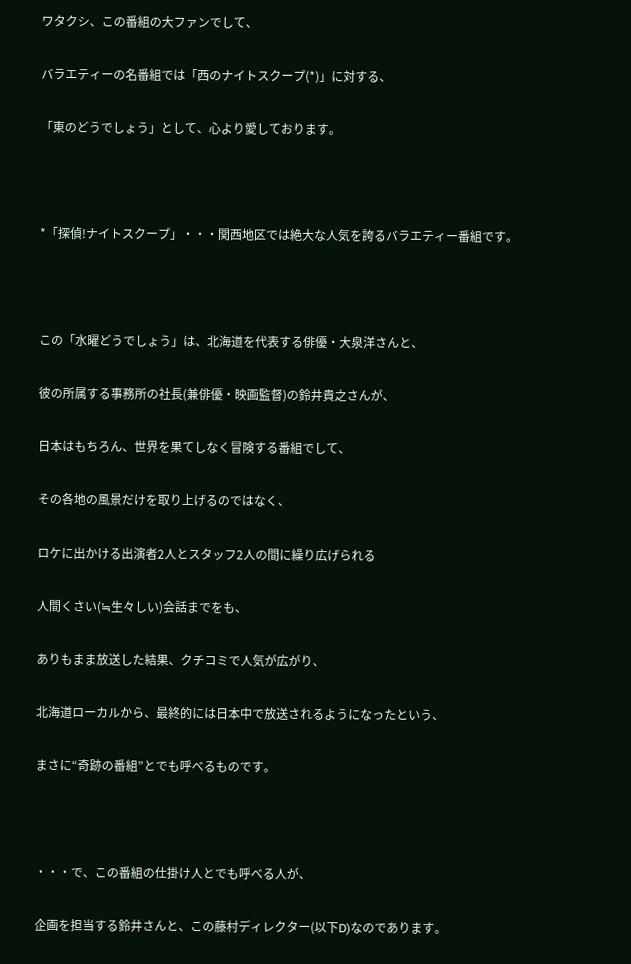ワタクシ、この番組の大ファンでして、

バラエティーの名番組では「西のナイトスクープ(*)」に対する、

「東のどうでしょう」として、心より愛しております。



*「探偵!ナイトスクープ」・・・関西地区では絶大な人気を誇るバラエティー番組です。



この「水曜どうでしょう」は、北海道を代表する俳優・大泉洋さんと、

彼の所属する事務所の社長(兼俳優・映画監督)の鈴井貴之さんが、

日本はもちろん、世界を果てしなく冒険する番組でして、

その各地の風景だけを取り上げるのではなく、

ロケに出かける出演者2人とスタッフ2人の間に繰り広げられる

人間くさい(≒生々しい)会話までをも、

ありもまま放送した結果、クチコミで人気が広がり、

北海道ローカルから、最終的には日本中で放送されるようになったという、

まさに“奇跡の番組”とでも呼べるものです。



・・・で、この番組の仕掛け人とでも呼べる人が、

企画を担当する鈴井さんと、この藤村ディレクター(以下D)なのであります。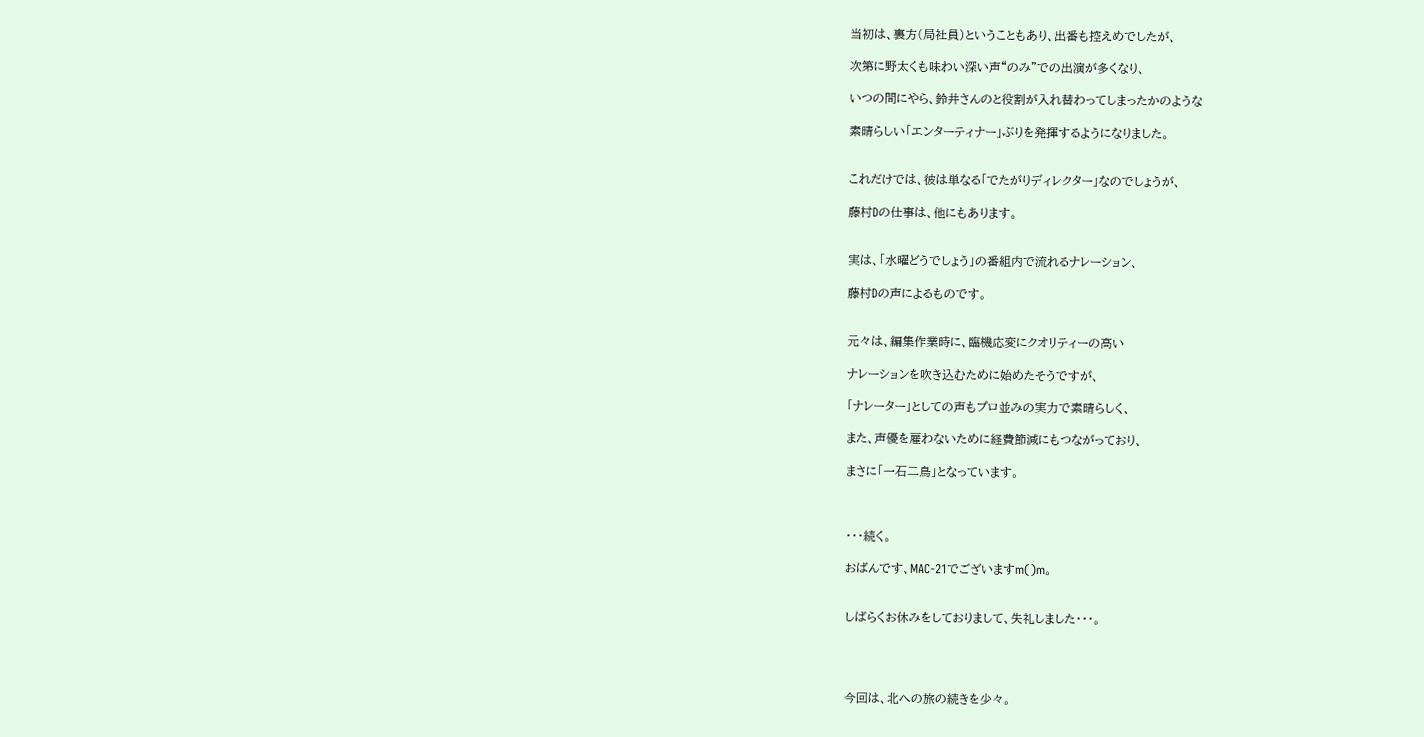当初は、裏方(局社員)ということもあり、出番も控えめでしたが、

次第に野太くも味わい深い声“のみ”での出演が多くなり、

いつの間にやら、鈴井さんのと役割が入れ替わってしまったかのような

素晴らしい「エンターティナー」ぶりを発揮するようになりました。


これだけでは、彼は単なる「でたがりディレクター」なのでしょうが、

藤村Dの仕事は、他にもあります。


実は、「水曜どうでしょう」の番組内で流れるナレーション、

藤村Dの声によるものです。


元々は、編集作業時に、臨機応変にクオリティーの高い

ナレーションを吹き込むために始めたそうですが、

「ナレーター」としての声もプロ並みの実力で素晴らしく、

また、声優を雇わないために経費節減にもつながっており、

まさに「一石二鳥」となっています。



・・・続く。

おばんです、MAC-21でございますm()m。


しばらくお休みをしておりまして、失礼しました・・・。




今回は、北への旅の続きを少々。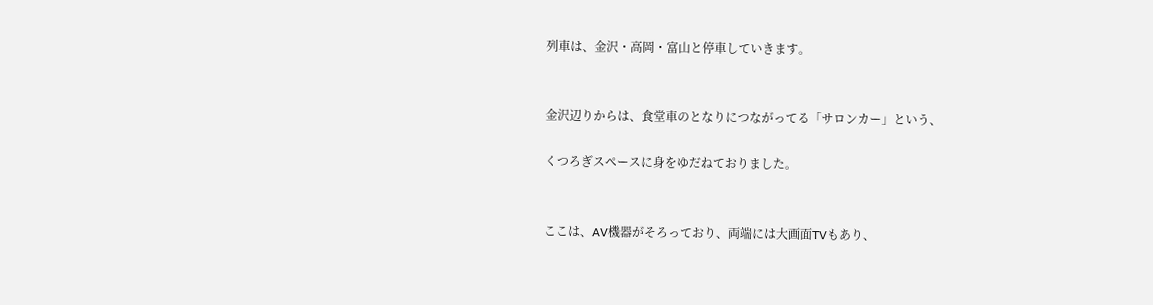列車は、金沢・高岡・富山と停車していきます。


金沢辺りからは、食堂車のとなりにつながってる「サロンカー」という、

くつろぎスペースに身をゆだねておりました。


ここは、AV機器がそろっており、両端には大画面TVもあり、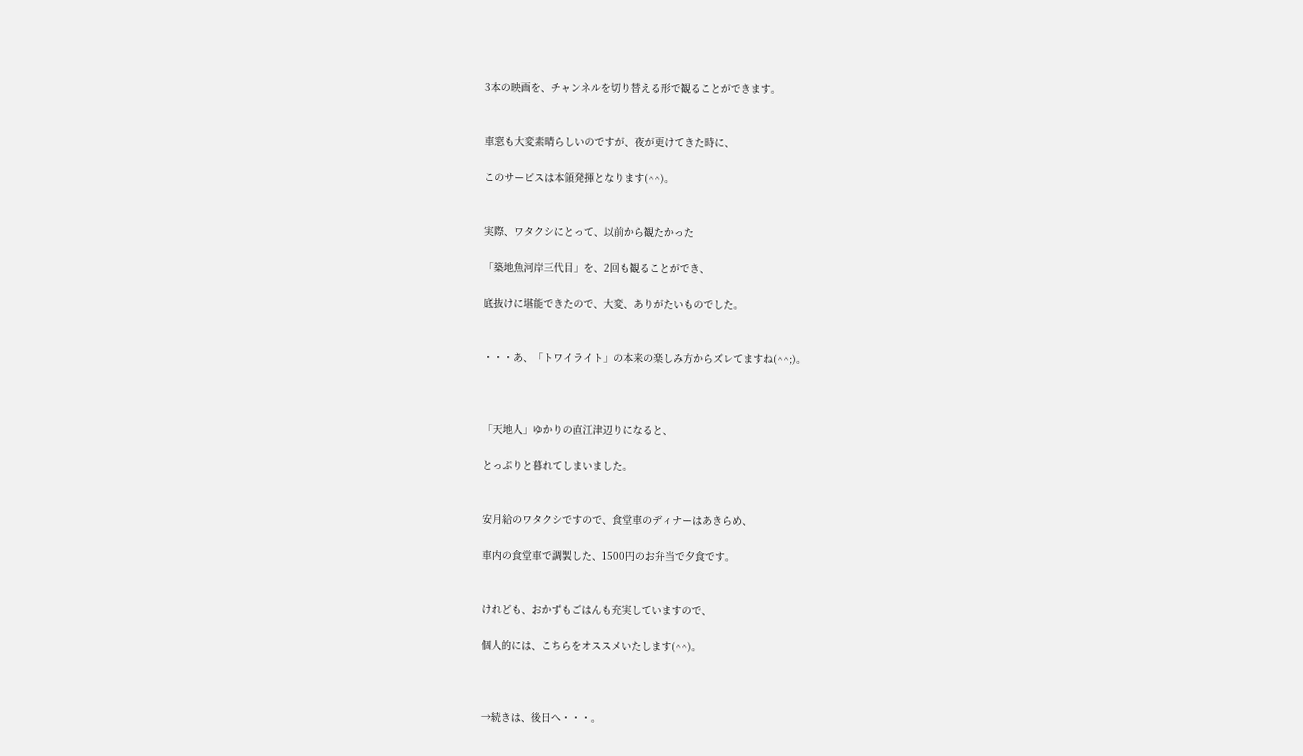3本の映画を、チャンネルを切り替える形で観ることができます。


車窓も大変素晴らしいのですが、夜が更けてきた時に、

このサービスは本領発揮となります(^^)。


実際、ワタクシにとって、以前から観たかった

「築地魚河岸三代目」を、2回も観ることができ、

底抜けに堪能できたので、大変、ありがたいものでした。


・・・あ、「トワイライト」の本来の楽しみ方からズレてますね(^^;)。



「天地人」ゆかりの直江津辺りになると、

とっぷりと暮れてしまいました。


安月給のワタクシですので、食堂車のディナーはあきらめ、

車内の食堂車で調製した、1500円のお弁当で夕食です。


けれども、おかずもごはんも充実していますので、

個人的には、こちらをオススメいたします(^^)。



→続きは、後日へ・・・。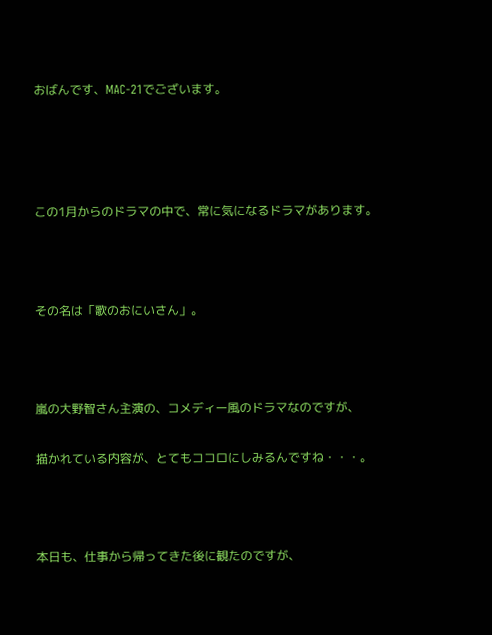おばんです、MAC-21でございます。




この1月からのドラマの中で、常に気になるドラマがあります。



その名は「歌のおにいさん」。



嵐の大野智さん主演の、コメディー風のドラマなのですが、

描かれている内容が、とてもココロにしみるんですね・・・。



本日も、仕事から帰ってきた後に観たのですが、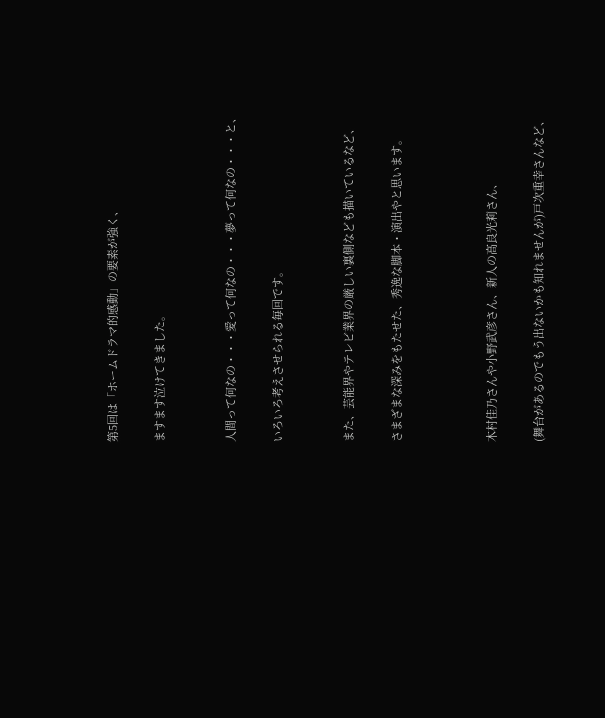第5回は「ホームドラマ的感動」の要素が強く、

ますます泣けてきました。


人間って何なの・・・愛って何なの・・・夢って何なの・・・と、

いろいろ考えさせられる毎回です。


また、芸能界やテレビ業界の厳しい裏側なども描いているなど、

さまざまな深みをもたせた、秀逸な脚本・演出やと思います。



木村佳乃さんや小野武彦さん、新人の高良光莉さん、

(舞台があるのでもう出ないかも知れませんが)戸次重幸さんなど、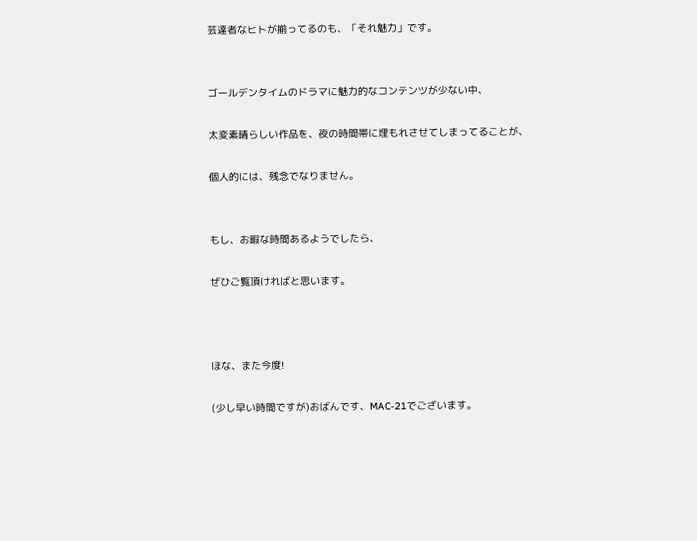芸達者なヒトが揃ってるのも、「それ魅力」です。


ゴールデンタイムのドラマに魅力的なコンテンツが少ない中、

太変素晴らしい作品を、夜の時間帯に埋もれさせてしまってることが、

個人的には、残念でなりません。


もし、お暇な時間あるようでしたら、

ぜひご覧頂ければと思います。



ほな、また今度!

(少し早い時間ですが)おばんです、MAC-21でございます。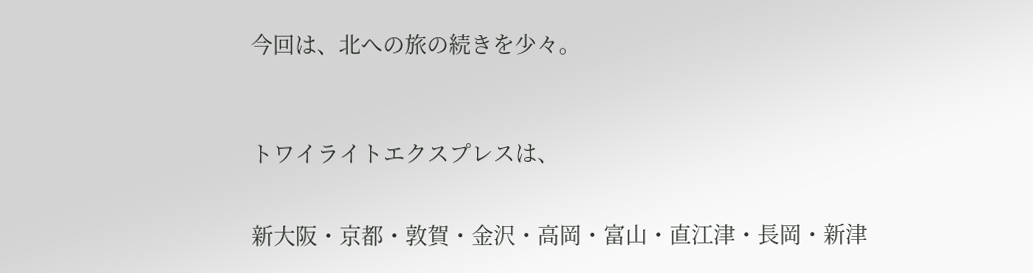今回は、北への旅の続きを少々。



トワイライトエクスプレスは、


新大阪・京都・敦賀・金沢・高岡・富山・直江津・長岡・新津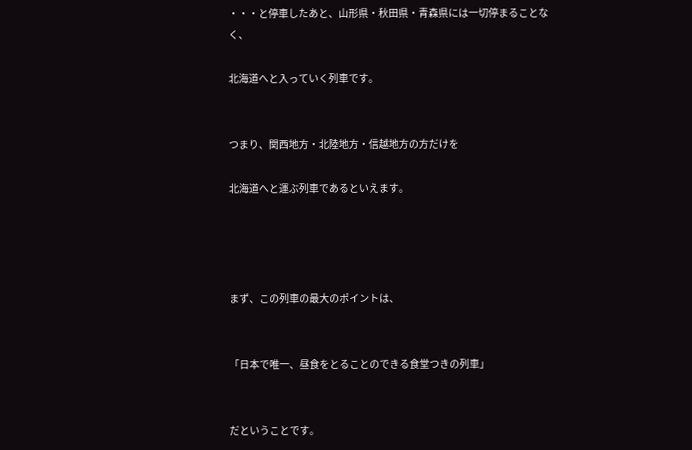・・・と停車したあと、山形県・秋田県・青森県には一切停まることなく、

北海道へと入っていく列車です。


つまり、関西地方・北陸地方・信越地方の方だけを

北海道へと運ぶ列車であるといえます。




まず、この列車の最大のポイントは、


「日本で唯一、昼食をとることのできる食堂つきの列車」


だということです。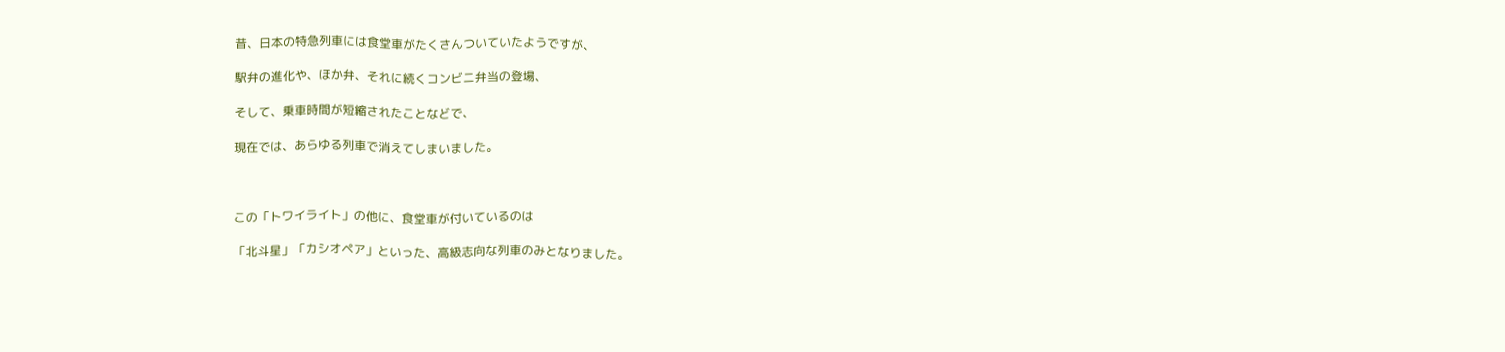昔、日本の特急列車には食堂車がたくさんついていたようですが、

駅弁の進化や、ほか弁、それに続くコンビニ弁当の登場、

そして、乗車時間が短縮されたことなどで、

現在では、あらゆる列車で消えてしまいました。



この「トワイライト」の他に、食堂車が付いているのは

「北斗星」「カシオペア」といった、高級志向な列車のみとなりました。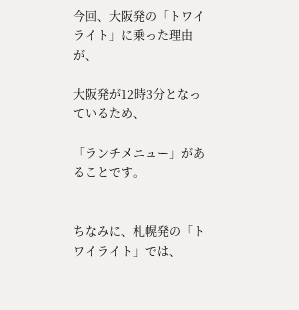今回、大阪発の「トワイライト」に乗った理由が、

大阪発が12時3分となっているため、

「ランチメニュー」があることです。


ちなみに、札幌発の「トワイライト」では、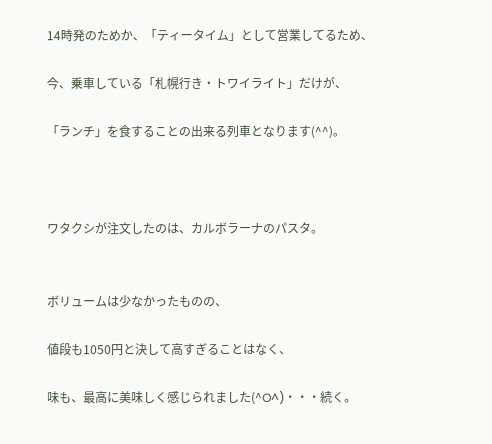14時発のためか、「ティータイム」として営業してるため、

今、乗車している「札幌行き・トワイライト」だけが、

「ランチ」を食することの出来る列車となります(^^)。



ワタクシが注文したのは、カルボラーナのパスタ。


ボリュームは少なかったものの、

値段も1050円と決して高すぎることはなく、

味も、最高に美味しく感じられました(^O^)・・・続く。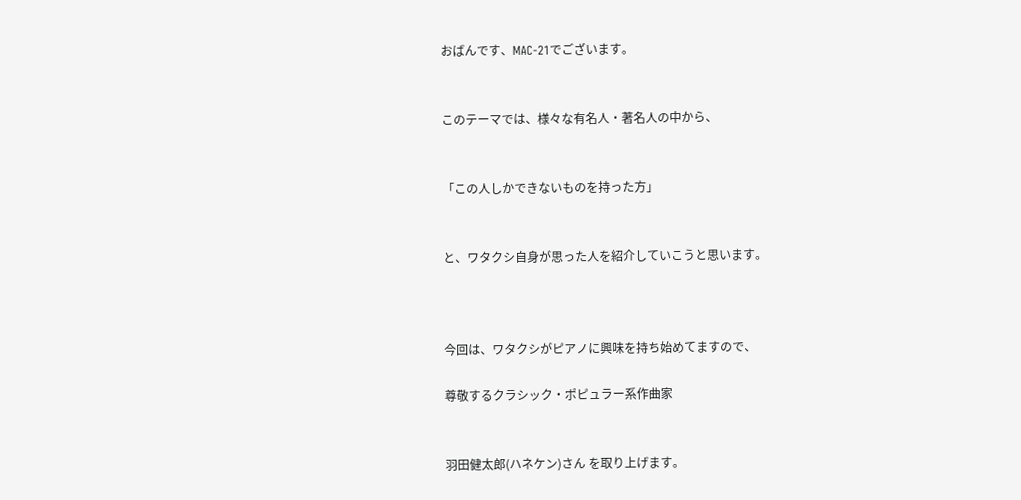おばんです、MAC-21でございます。


このテーマでは、様々な有名人・著名人の中から、


「この人しかできないものを持った方」


と、ワタクシ自身が思った人を紹介していこうと思います。



今回は、ワタクシがピアノに興味を持ち始めてますので、

尊敬するクラシック・ポピュラー系作曲家


羽田健太郎(ハネケン)さん を取り上げます。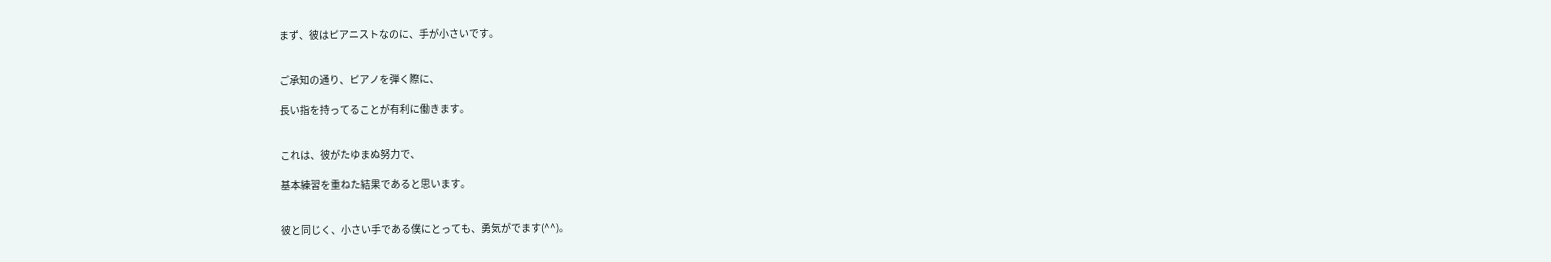まず、彼はピアニストなのに、手が小さいです。


ご承知の通り、ピアノを弾く際に、

長い指を持ってることが有利に働きます。


これは、彼がたゆまぬ努力で、

基本練習を重ねた結果であると思います。


彼と同じく、小さい手である僕にとっても、勇気がでます(^^)。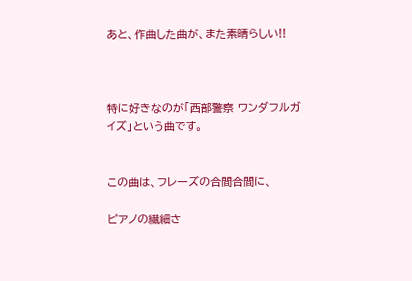あと、作曲した曲が、また素晴らしい!!



特に好きなのが「西部警察 ワンダフルガイズ」という曲です。


この曲は、フレーズの合間合間に、

ピアノの繊細さ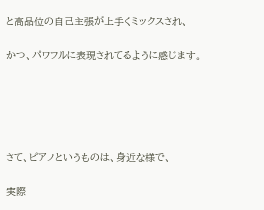と高品位の自己主張が上手くミックスされ、

かつ、パワフルに表現されてるように感じます。





さて、ピアノというものは、身近な様で、

実際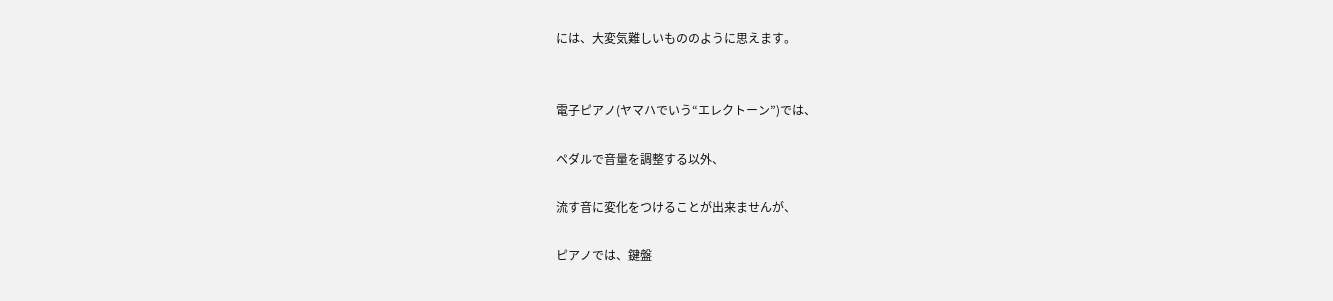には、大変気難しいもののように思えます。


電子ピアノ(ヤマハでいう“エレクトーン”)では、

ペダルで音量を調整する以外、

流す音に変化をつけることが出来ませんが、

ピアノでは、鍵盤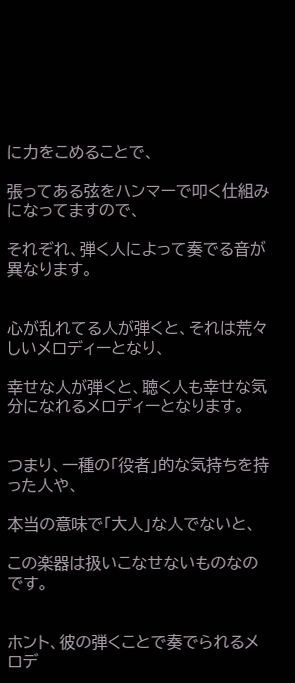に力をこめることで、

張ってある弦をハンマーで叩く仕組みになってますので、

それぞれ、弾く人によって奏でる音が異なります。


心が乱れてる人が弾くと、それは荒々しいメロディーとなり、

幸せな人が弾くと、聴く人も幸せな気分になれるメロディーとなります。


つまり、一種の「役者」的な気持ちを持った人や、

本当の意味で「大人」な人でないと、

この楽器は扱いこなせないものなのです。


ホント、彼の弾くことで奏でられるメロデ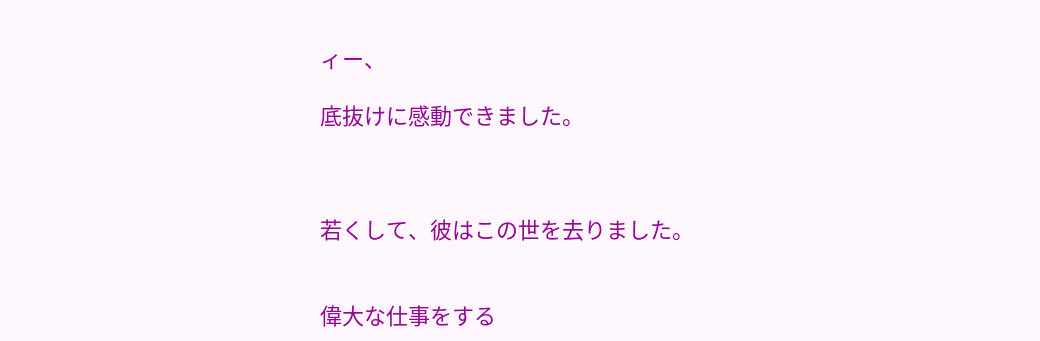ィー、

底抜けに感動できました。



若くして、彼はこの世を去りました。


偉大な仕事をする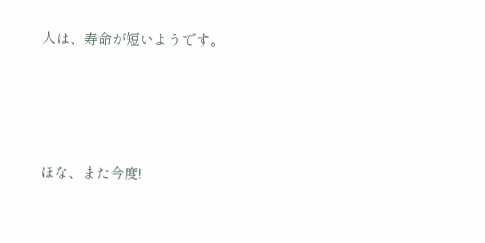人は、寿命が短いようです。




ほな、また今度!